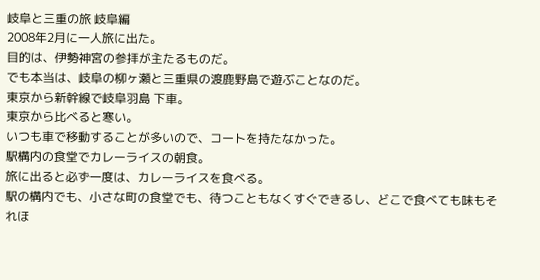岐阜と三重の旅 岐阜編
2008年2月に一人旅に出た。
目的は、伊勢神宮の参拝が主たるものだ。
でも本当は、岐阜の柳ヶ瀬と三重県の渡鹿野島で遊ぶことなのだ。
東京から新幹線で岐阜羽島 下車。
東京から比べると寒い。
いつも車で移動することが多いので、コートを持たなかった。
駅構内の食堂でカレーライスの朝食。
旅に出ると必ず一度は、カレーライスを食べる。
駅の構内でも、小さな町の食堂でも、待つこともなくすぐできるし、どこで食べても味もそれほ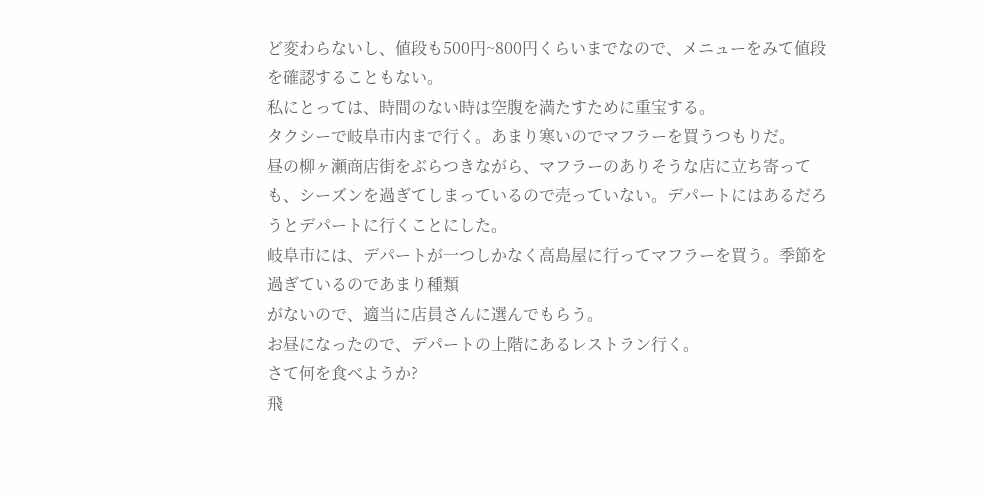ど変わらないし、値段も500円~800円くらいまでなので、メニューをみて値段を確認することもない。
私にとっては、時間のない時は空腹を満たすために重宝する。
タクシーで岐阜市内まで行く。あまり寒いのでマフラーを買うつもりだ。
昼の柳ヶ瀬商店街をぶらつきながら、マフラーのありそうな店に立ち寄っても、シーズンを過ぎてしまっているので売っていない。デパートにはあるだろうとデパートに行くことにした。
岐阜市には、デパートが一つしかなく高島屋に行ってマフラーを買う。季節を過ぎているのであまり種類
がないので、適当に店員さんに選んでもらう。
お昼になったので、デパートの上階にあるレストラン行く。
さて何を食べようか?
飛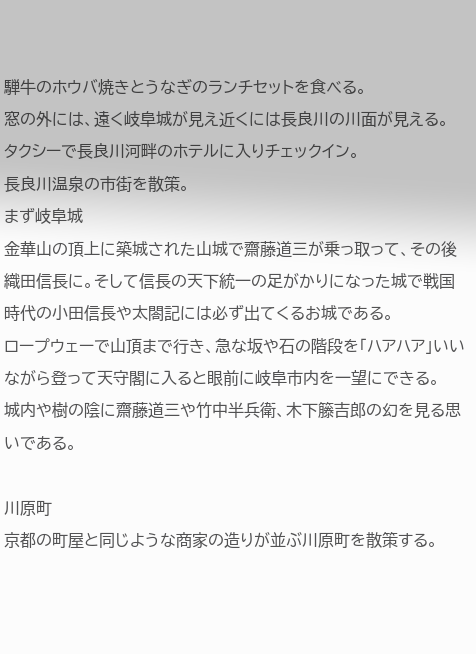騨牛のホウバ焼きとうなぎのランチセットを食べる。
窓の外には、遠く岐阜城が見え近くには長良川の川面が見える。
タクシーで長良川河畔のホテルに入りチェックイン。
長良川温泉の市街を散策。
まず岐阜城
金華山の頂上に築城された山城で齋藤道三が乗っ取って、その後織田信長に。そして信長の天下統一の足がかりになった城で戦国時代の小田信長や太閤記には必ず出てくるお城である。
ロープウェーで山頂まで行き、急な坂や石の階段を「ハアハア」いいながら登って天守閣に入ると眼前に岐阜市内を一望にできる。
城内や樹の陰に齋藤道三や竹中半兵衛、木下籐吉郎の幻を見る思いである。

川原町
京都の町屋と同じような商家の造りが並ぶ川原町を散策する。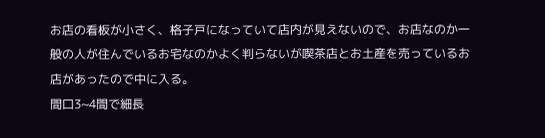お店の看板が小さく、格子戸になっていて店内が見えないので、お店なのか一般の人が住んでいるお宅なのかよく判らないが喫茶店とお土産を売っているお店があったので中に入る。
間口3~4間で細長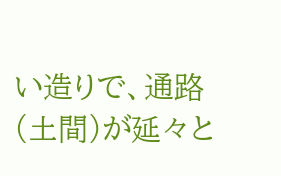い造りで、通路(土間)が延々と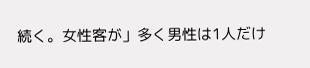続く。女性客が」多く男性は1人だけ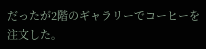だったが2階のギャラリーでコーヒーを注文した。